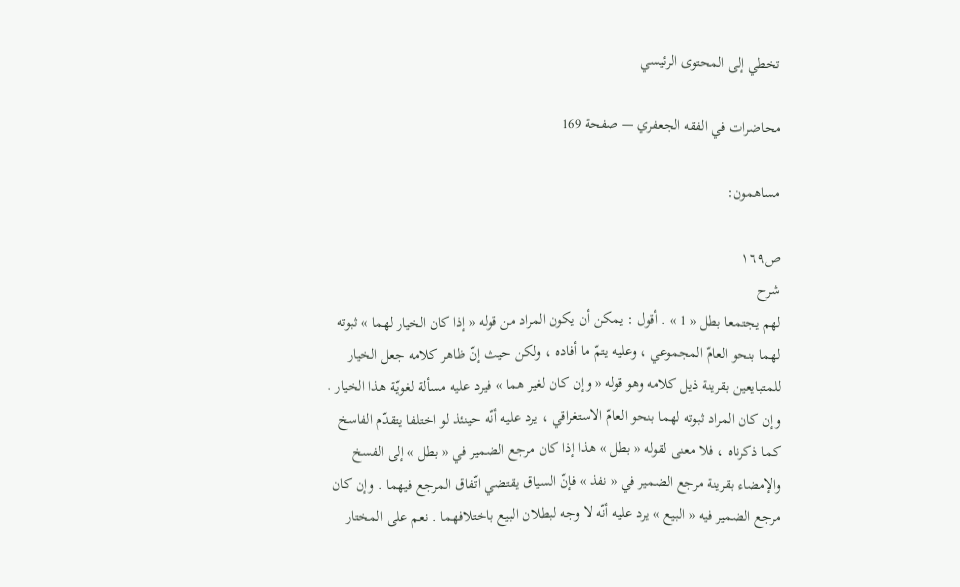تخطي إلى المحتوى الرئيسي

محاضرات في الفقه الجعفري — صفحة 169

مساهمون:

ص١٦٩
شرح
لهم يجتمعا بطل « 1 » . أقول : يمكن أن يكون المراد من قوله « إذا كان الخيار لهما » ثبوته لهما بنحو العامّ المجموعي ، وعليه يتمّ ما أفاده ، ولكن حيث إنّ ظاهر كلامه جعل الخيار للمتبايعين بقرينة ذيل كلامه وهو قوله « وإن كان لغير هما » فيرد عليه مسألة لغويّة هذا الخيار . وإن كان المراد ثبوته لهما بنحو العامّ الاستغراقي ، يرد عليه أنّه حينئذ لو اختلفا يتقدّم الفاسخ كما ذكرناه ، فلا معنى لقوله « بطل » هذا إذا كان مرجع الضمير في « بطل » إلى الفسخ والإمضاء بقرينة مرجع الضمير في « نفذ » فإنّ السياق يقتضي اتّفاق المرجع فيهما . وإن كان مرجع الضمير فيه « البيع » يرد عليه أنّه لا وجه لبطلان البيع باختلافهما . نعم على المختار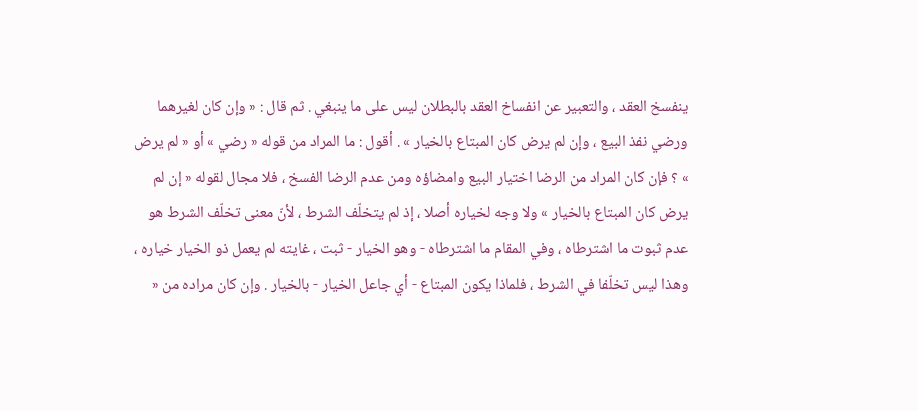ينفسخ العقد ، والتعبير عن انفساخ العقد بالبطلان ليس على ما ينبغي . ثم قال : « وإن كان لغيرهما ورضي نفذ البيع ، وإن لم يرض كان المبتاع بالخيار » . أقول : ما المراد من قوله « رضي » أو « لم يرض » ؟ فإن كان المراد من الرضا اختيار البيع وامضاؤه ومن عدم الرضا الفسخ ، فلا مجال لقوله « إن لم يرض كان المبتاع بالخيار » ولا وجه لخياره أصلا ، إذ لم يتخلّف الشرط ، لأنّ معنى تخلّف الشرط هو عدم ثبوت ما اشترطاه ، وفي المقام ما اشترطاه - وهو الخيار - ثبت ، غايته لم يعمل ذو الخيار خياره ، وهذا ليس تخلّفا في الشرط ، فلماذا يكون المبتاع - أي جاعل الخيار - بالخيار . وإن كان مراده من «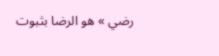رضي » هو الرضا بثبوت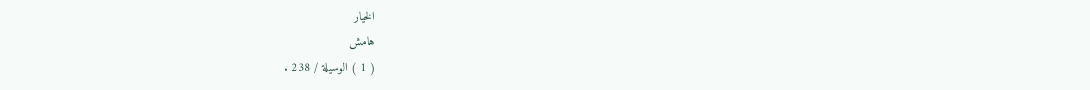الخيار
هامش
( 1 ) الوسيلة / 238 .